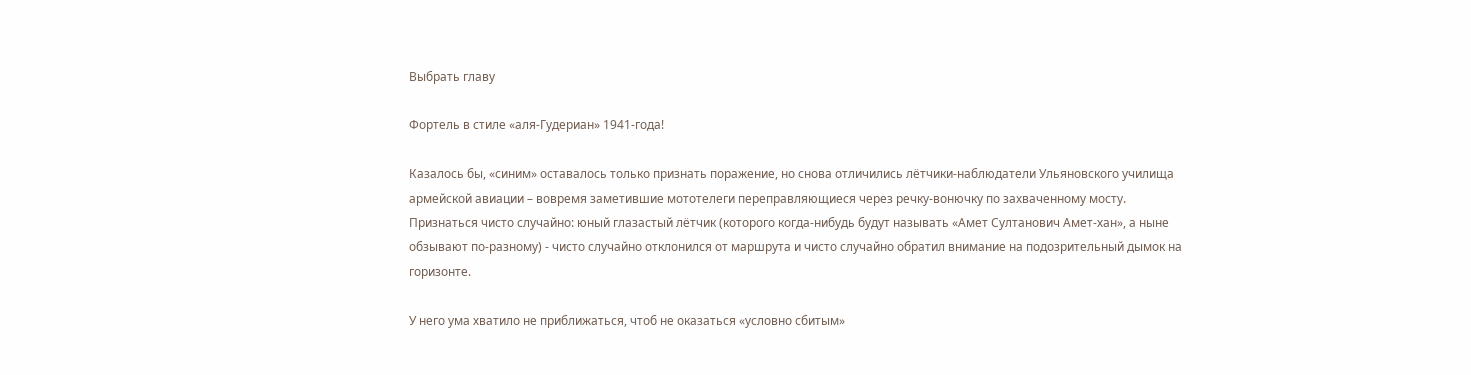Выбрать главу

Фортель в стиле «аля-Гудериан» 1941-года!

Казалось бы, «синим» оставалось только признать поражение, но снова отличились лётчики-наблюдатели Ульяновского училища армейской авиации – вовремя заметившие мототелеги переправляющиеся через речку-вонючку по захваченному мосту. Признаться чисто случайно: юный глазастый лётчик (которого когда-нибудь будут называть «Амет Султанович Амет-хан», а ныне обзывают по-разному) - чисто случайно отклонился от маршрута и чисто случайно обратил внимание на подозрительный дымок на горизонте.

У него ума хватило не приближаться, чтоб не оказаться «условно сбитым»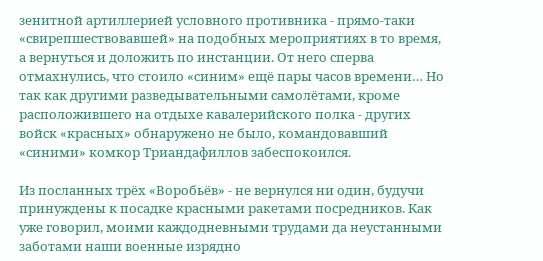зенитной артиллерией условного противника - прямо-таки «свирепшествовавшей» на подобных мероприятиях в то время, а вернуться и доложить по инстанции. От него сперва отмахнулись, что стоило «синим» ещё пары часов времени… Но так как другими разведывательными самолётами, кроме расположившего на отдыхе кавалерийского полка - других войск «красных» обнаружено не было, командовавший «синими» комкор Триандафиллов забеспокоился.

Из посланных трёх «Воробьёв» - не вернулся ни один, будучи принуждены к посадке красными ракетами посредников. Как уже говорил, моими каждодневными трудами да неустанными заботами наши военные изрядно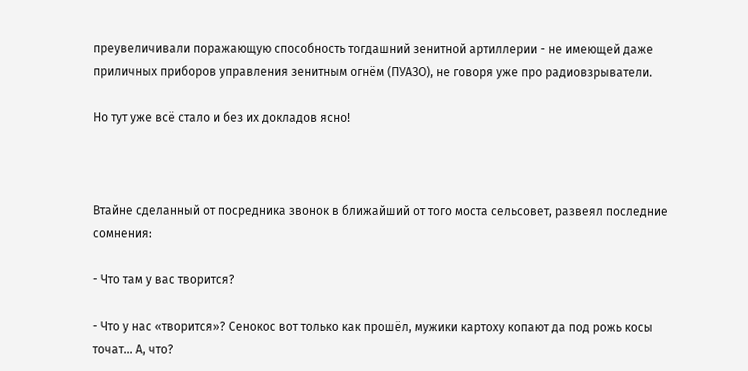преувеличивали поражающую способность тогдашний зенитной артиллерии - не имеющей даже приличных приборов управления зенитным огнём (ПУАЗО), не говоря уже про радиовзрыватели.

Но тут уже всё стало и без их докладов ясно!



Втайне сделанный от посредника звонок в ближайший от того моста сельсовет, развеял последние сомнения:

- Что там у вас творится?

- Что у нас «творится»? Сенокос вот только как прошёл, мужики картоху копают да под рожь косы точат… А, что?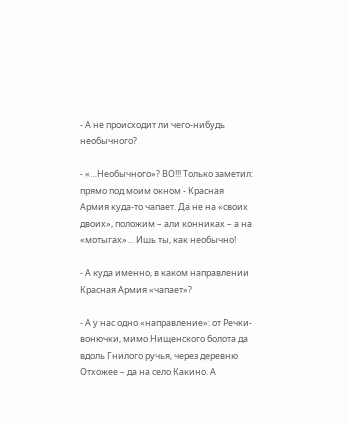- А не происходит ли чего-нибудь необычного?

- «…Необычного»? ВО!!! Только заметил: прямо под моим окном - Красная Армия куда-то чапает. Да не на «своих двоих», положим – али конниках – а на «мотыгах»… Ишь ты, как необычно!

- А куда именно, в каком направлении Красная Армия «чапает»?

- А у нас одно «направление»: от Речки-вонючки, мимо Нищенского болота да вдоль Гнилого ручья, через деревню Отхожее – да на село Какино. А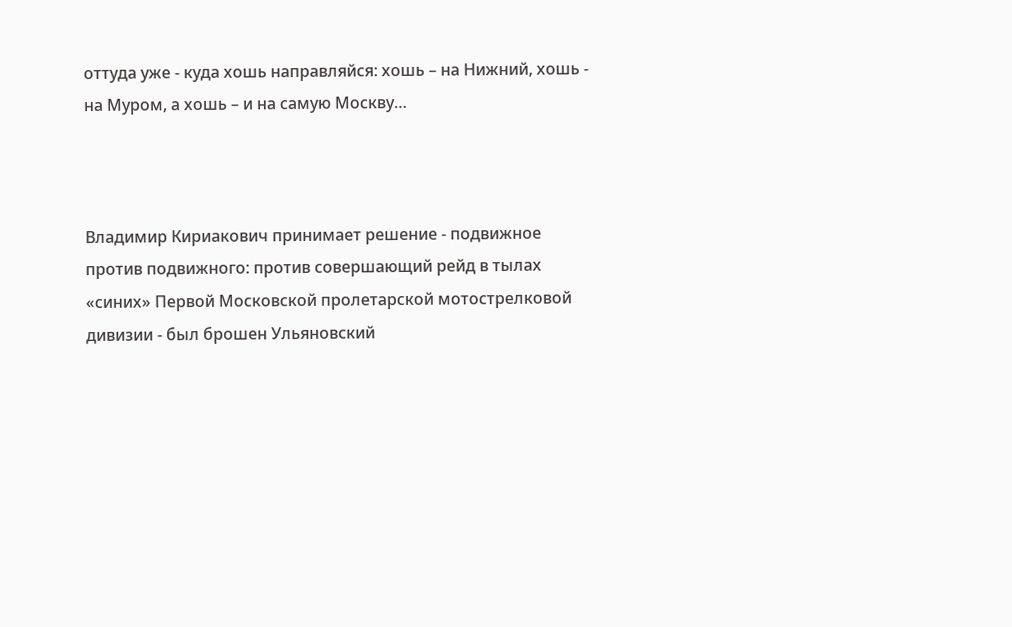оттуда уже - куда хошь направляйся: хошь – на Нижний, хошь - на Муром, а хошь – и на самую Москву…



Владимир Кириакович принимает решение - подвижное против подвижного: против совершающий рейд в тылах «синих» Первой Московской пролетарской мотострелковой дивизии - был брошен Ульяновский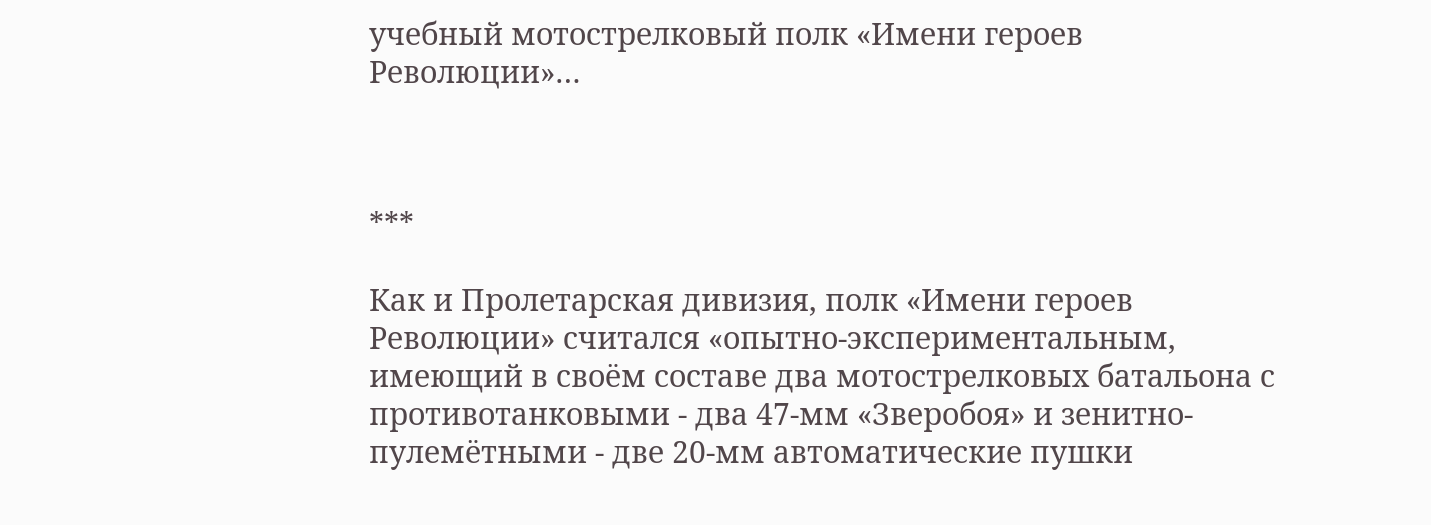учебный мотострелковый полк «Имени героев Революции»…



***

Как и Пролетарская дивизия, полк «Имени героев Революции» считался «опытно-экспериментальным, имеющий в своём составе два мотострелковых батальона с противотанковыми - два 47-мм «Зверобоя» и зенитно-пулемётными - две 20-мм автоматические пушки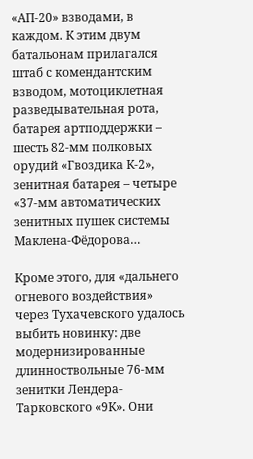«АП-20» взводами, в каждом. К этим двум батальонам прилагался штаб с комендантским взводом, мотоциклетная разведывательная рота, батарея артподдержки – шесть 82-мм полковых орудий «Гвоздика К-2», зенитная батарея – четыре «37-мм автоматических зенитных пушек системы Маклена-Фёдорова…

Кроме этого, для «дальнего огневого воздействия» через Тухачевского удалось выбить новинку: две модернизированные длинноствольные 76-мм зенитки Лендера-Тарковского «9К». Они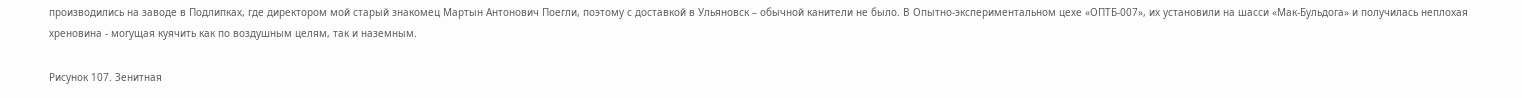производились на заводе в Подлипках, где директором мой старый знакомец Мартын Антонович Поегли, поэтому с доставкой в Ульяновск – обычной канители не было. В Опытно-экспериментальном цехе «ОПТБ-007», их установили на шасси «Мак-Бульдога» и получилась неплохая хреновина - могущая куячить как по воздушным целям, так и наземным.

Рисунок 107. Зенитная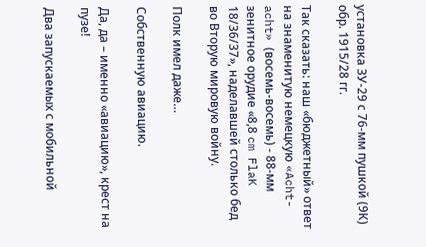установка ЗУ-29 с 76-мм пушкой (9К) обр. 1915/28 гг.

Так сказать: наш «бюджетный» ответ на знаменитую немецкую «Acht-acht» (восемь-восемь) - 88-мм зенитное орудие «8,8 cm FlaK 18/36/37», наделавшей столько бед во Вторую мировую войну.

Полк имел даже…

Собственную авиацию.

Да, да – именно «авиацию», крест на пузе!

Два запускаемых с мобильной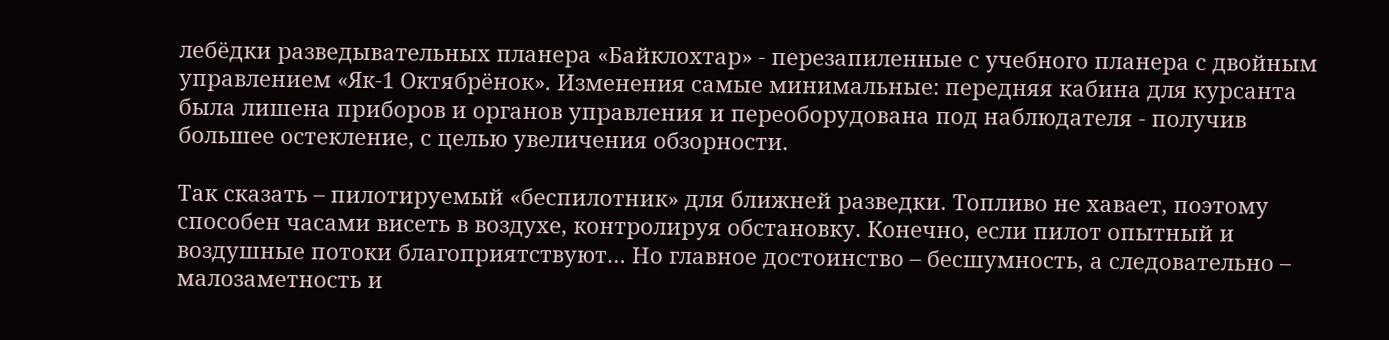лебёдки разведывательных планера «Байклохтар» - перезапиленные с учебного планера с двойным управлением «Як-1 Октябрёнок». Изменения самые минимальные: передняя кабина для курсанта была лишена приборов и органов управления и переоборудована под наблюдателя - получив большее остекление, с целью увеличения обзорности.

Так сказать – пилотируемый «беспилотник» для ближней разведки. Топливо не хавает, поэтому способен часами висеть в воздухе, контролируя обстановку. Конечно, если пилот опытный и воздушные потоки благоприятствуют… Но главное достоинство – бесшумность, а следовательно – малозаметность и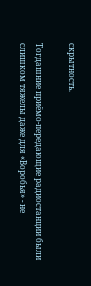скрытность.

Тогдашние приёмо-передающие радиостанции были слишком тяжелы даже для «Воробья» - не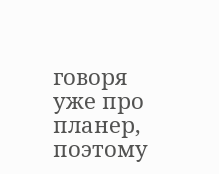говоря уже про планер, поэтому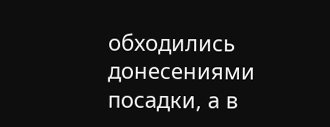обходились донесениями посадки, а в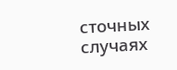сточных случаях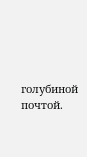голубиной почтой.